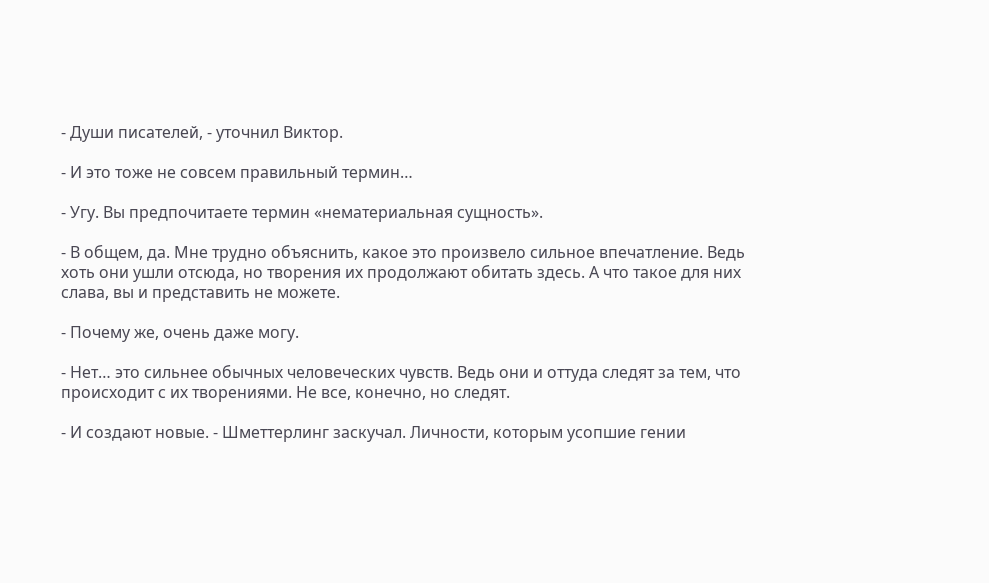- Души писателей, - уточнил Виктор.

- И это тоже не совсем правильный термин…

- Угу. Вы предпочитаете термин «нематериальная сущность».

- В общем, да. Мне трудно объяснить, какое это произвело сильное впечатление. Ведь хоть они ушли отсюда, но творения их продолжают обитать здесь. А что такое для них слава, вы и представить не можете.

- Почему же, очень даже могу.

- Нет… это сильнее обычных человеческих чувств. Ведь они и оттуда следят за тем, что происходит с их творениями. Не все, конечно, но следят.

- И создают новые. - Шметтерлинг заскучал. Личности, которым усопшие гении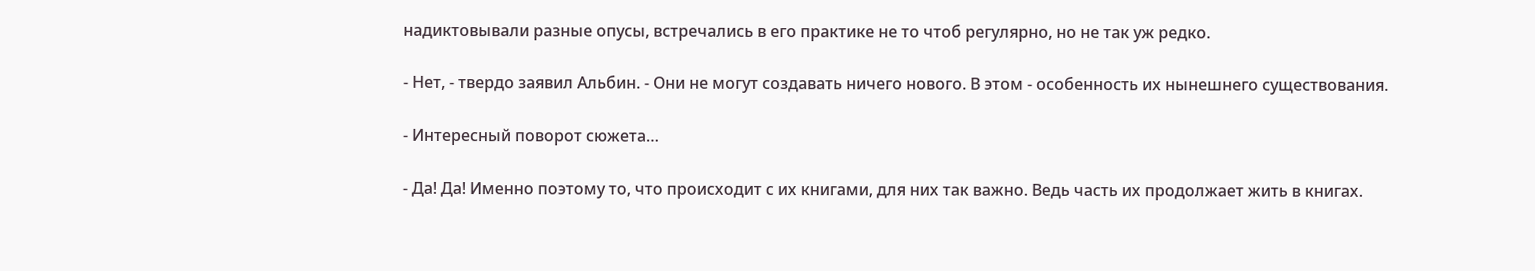надиктовывали разные опусы, встречались в его практике не то чтоб регулярно, но не так уж редко.

- Нет, - твердо заявил Альбин. - Они не могут создавать ничего нового. В этом - особенность их нынешнего существования.

- Интересный поворот сюжета…

- Да! Да! Именно поэтому то, что происходит с их книгами, для них так важно. Ведь часть их продолжает жить в книгах.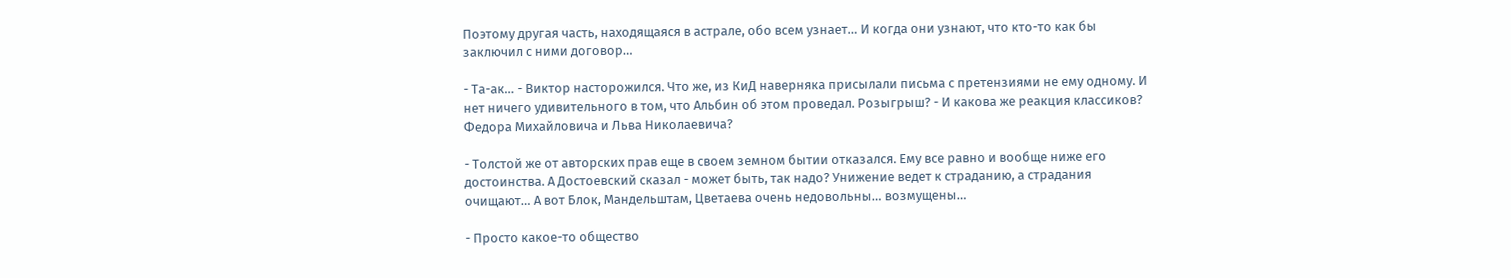Поэтому другая часть, находящаяся в астрале, обо всем узнает… И когда они узнают, что кто-то как бы заключил с ними договор…

- Та-ак… - Виктор насторожился. Что же, из КиД наверняка присылали письма с претензиями не ему одному. И нет ничего удивительного в том, что Альбин об этом проведал. Розыгрыш? - И какова же реакция классиков? Федора Михайловича и Льва Николаевича?

- Толстой же от авторских прав еще в своем земном бытии отказался. Ему все равно и вообще ниже его достоинства. А Достоевский сказал - может быть, так надо? Унижение ведет к страданию, а страдания очищают… А вот Блок, Мандельштам, Цветаева очень недовольны… возмущены…

- Просто какое-то общество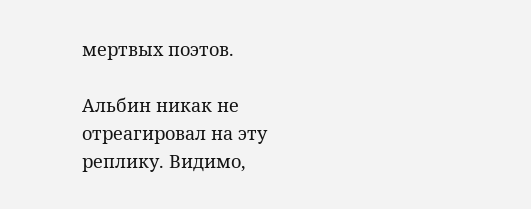мертвых поэтов.

Альбин никак не отреагировал на эту реплику. Видимо,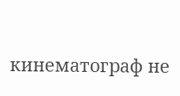кинематограф не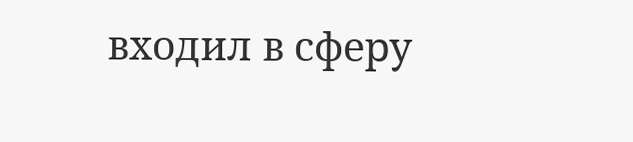входил в сферу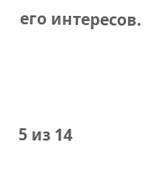его интересов.



5 из 14